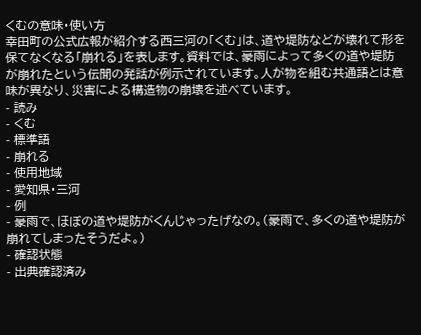くむの意味・使い方
幸田町の公式広報が紹介する西三河の「くむ」は、道や堤防などが壊れて形を保てなくなる「崩れる」を表します。資料では、豪雨によって多くの道や堤防が崩れたという伝聞の発話が例示されています。人が物を組む共通語とは意味が異なり、災害による構造物の崩壊を述べています。
- 読み
- くむ
- 標準語
- 崩れる
- 使用地域
- 愛知県・三河
- 例
- 豪雨で、ほぼの道や堤防がくんじゃったげなの。(豪雨で、多くの道や堤防が崩れてしまったそうだよ。)
- 確認状態
- 出典確認済み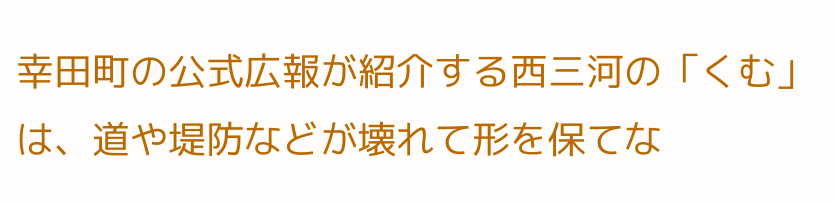幸田町の公式広報が紹介する西三河の「くむ」は、道や堤防などが壊れて形を保てな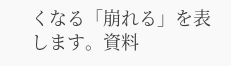くなる「崩れる」を表します。資料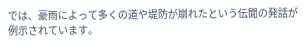では、豪雨によって多くの道や堤防が崩れたという伝聞の発話が例示されています。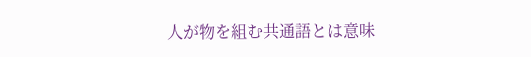人が物を組む共通語とは意味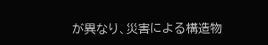が異なり、災害による構造物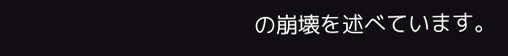の崩壊を述べています。